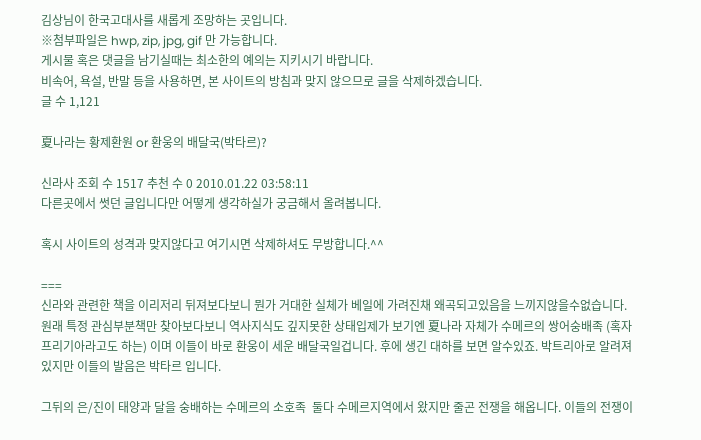김상님이 한국고대사를 새롭게 조망하는 곳입니다.
※첨부파일은 hwp, zip, jpg, gif 만 가능합니다.
게시물 혹은 댓글을 남기실때는 최소한의 예의는 지키시기 바랍니다.
비속어, 욕설, 반말 등을 사용하면, 본 사이트의 방침과 맞지 않으므로 글을 삭제하겠습니다.
글 수 1,121

夏나라는 황제환원 or 환웅의 배달국(박타르)?

신라사 조회 수 1517 추천 수 0 2010.01.22 03:58:11
다른곳에서 썻던 글입니다만 어떻게 생각하실가 궁금해서 올려봅니다.

혹시 사이트의 성격과 맞지않다고 여기시면 삭제하셔도 무방합니다.^^

===
신라와 관련한 책을 이리저리 뒤져보다보니 뭔가 거대한 실체가 베일에 가려진채 왜곡되고있음을 느끼지않을수없습니다. 원래 특정 관심부분책만 찾아보다보니 역사지식도 깊지못한 상태입제가 보기엔 夏나라 자체가 수메르의 쌍어숭배족 (혹자 프리기아라고도 하는) 이며 이들이 바로 환웅이 세운 배달국일겁니다. 후에 생긴 대하를 보면 알수있죠. 박트리아로 알려져있지만 이들의 발음은 박타르 입니다.

그뒤의 은/진이 태양과 달을 숭배하는 수메르의 소호족  둘다 수메르지역에서 왔지만 줄곤 전쟁을 해옵니다. 이들의 전쟁이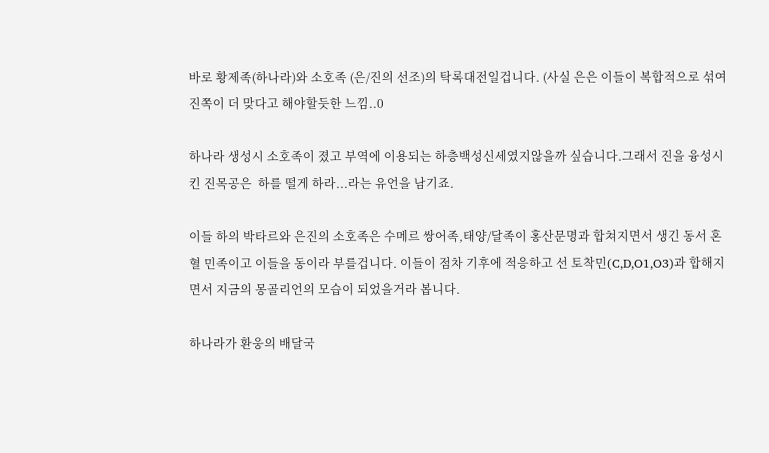바로 황제족(하나라)와 소호족 (은/진의 선조)의 탁록대전일겁니다. (사실 은은 이들이 복합적으로 섞여진쪽이 더 맞다고 해야할듯한 느낌..0

하나라 생성시 소호족이 졌고 부역에 이용되는 하층백성신세였지않을까 싶습니다.그래서 진을 융성시킨 진목공은  하를 떨게 하라...라는 유언을 남기죠.

이들 하의 박타르와 은진의 소호족은 수메르 쌍어족,태양/달족이 홍산문명과 합쳐지면서 생긴 동서 혼혈 민족이고 이들을 동이라 부를겁니다. 이들이 점차 기후에 적응하고 선 토착민(C,D,O1,O3)과 합해지면서 지금의 몽골리언의 모습이 되었을거라 봅니다.

하나라가 환웅의 배달국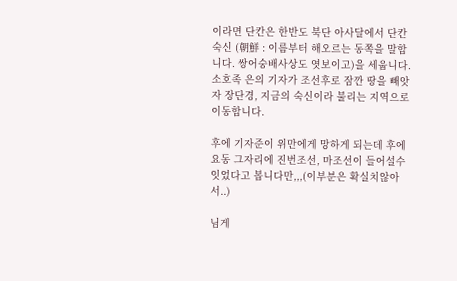이라면 단칸은 한반도 북단 아사달에서 단칸숙신 (朝鮮 : 이름부터 해오르는 동쪽을 말합니다. 쌍어숭배사상도 엿보이고)을 세웁니다. 소호족 은의 기자가 조선후로 잠깐 땅을 빼앗자 장단경, 지금의 숙신이라 불리는 지역으로 이동합니다.

후에 기자준이 위만에게 망하게 되는데 후에 요동 그자리에 진번조선, 마조선이 들어설수잇었다고 봅니다만,,,(이부분은 확실치않아서..)

님게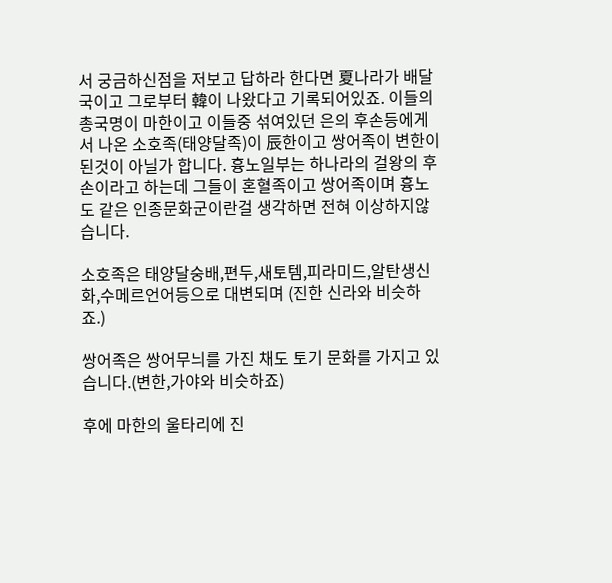서 궁금하신점을 저보고 답하라 한다면 夏나라가 배달국이고 그로부터 韓이 나왔다고 기록되어있죠. 이들의 총국명이 마한이고 이들중 섞여있던 은의 후손등에게서 나온 소호족(태양달족)이 辰한이고 쌍어족이 변한이 된것이 아닐가 합니다. 흉노일부는 하나라의 걸왕의 후손이라고 하는데 그들이 혼혈족이고 쌍어족이며 흉노도 같은 인종문화군이란걸 생각하면 전혀 이상하지않습니다.

소호족은 태양달숭배,편두,새토템,피라미드,알탄생신화,수메르언어등으로 대변되며 (진한 신라와 비슷하죠.)

쌍어족은 쌍어무늬를 가진 채도 토기 문화를 가지고 있습니다.(변한,가야와 비슷하죠)

후에 마한의 울타리에 진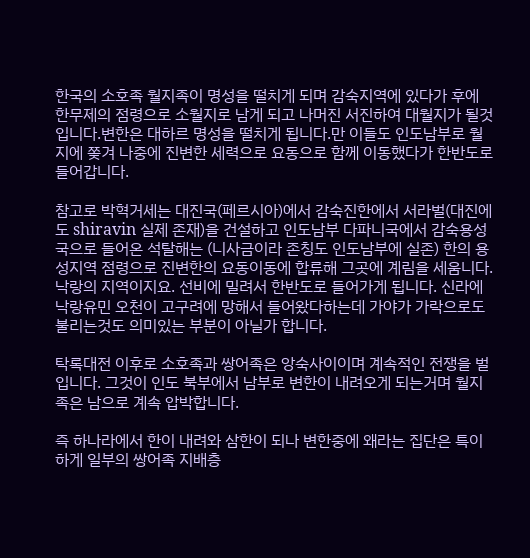한국의 소호족 월지족이 명성을 떨치게 되며 감숙지역에 있다가 후에 한무제의 점령으로 소월지로 남게 되고 나머진 서진하여 대월지가 될것입니다.변한은 대하르 명성을 떨치게 됩니다.만 이들도 인도남부로 월지에 쫒겨 나중에 진변한 세력으로 요동으로 함께 이동했다가 한반도로 들어갑니다.

참고로 박혁거세는 대진국(페르시아)에서 감숙진한에서 서라벌(대진에도 shiravin 실제 존재)을 건설하고 인도남부 다파니국에서 감숙용성국으로 들어온 석탈해는 (니사금이라 존칭도 인도남부에 실존) 한의 용성지역 점령으로 진변한의 요동이동에 합류해 그곳에 계림을 세움니다. 낙랑의 지역이지요. 선비에 밀려서 한반도로 들어가게 됩니다. 신라에 낙랑유민 오천이 고구려에 망해서 들어왔다하는데 가야가 가락으로도 불리는것도 의미있는 부분이 아닐가 합니다.

탁록대전 이후로 소호족과 쌍어족은 앙숙사이이며 계속적인 전쟁을 벌입니다. 그것이 인도 북부에서 남부로 변한이 내려오게 되는거며 월지족은 남으로 계속 압박합니다.

즉 하나라에서 한이 내려와 삼한이 되나 변한중에 왜라는 집단은 특이하게 일부의 쌍어족 지배층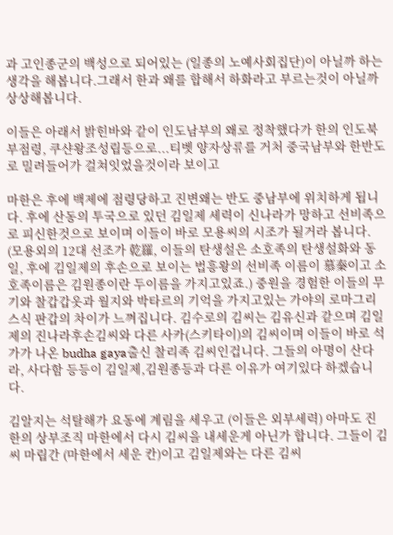과 고인종군의 백성으로 되어있는 (일종의 노예사회집단)이 아닐까 하는 생각을 해봅니다.그래서 한과 왜를 합해서 하화라고 부르는것이 아닐까 상상해봅니다.

이들은 아래서 밝힌바와 같이 인도남부의 왜로 정착했다가 한의 인도북부점령, 쿠샨왕조성립등으로...티벳 양자상류를 거처 중국남부와 한반도로 밀려들어가 걸쳐잇었을것이라 보이고

마한은 후에 백제에 점령당하고 진변왜는 반도 중남부에 위치하게 됩니다. 후에 산동의 투국으로 있던 김일제 세력이 신나라가 망하고 선비족으로 피신한것으로 보이며 이들이 바로 모용씨의 시조가 될거라 봅니다. (모용외의 12대 선조가 乾羅, 이들의 탄생설은 소호족의 탄생설화와 동일, 후에 김일제의 후손으로 보이는 법흥왕의 선비족 이름이 慕秦이고 소호족이름은 김원종이란 두이름을 가지고있죠.) 중원을 경험한 이들의 무기와 찰갑갑옷과 월지와 박타르의 기억을 가지고있는 가야의 로마그리스식 판갑의 차이가 느껴집니다. 김수로의 김씨는 김유신과 같으며 김일제의 진나라후손김씨와 다른 사카(스키타이)의 김씨이며 이들이 바로 석가가 나온 budha gaya출신 찰리족 김씨인겁니다. 그들의 아명이 산다라, 사다함 등등이 김일제,김원종등과 다른 이유가 여기있다 하겠습니다.

김알지는 석탈해가 요동에 계림을 세우고 (이들은 외부세력) 아마도 진한의 상부조직 마한에서 다시 김씨을 내세운게 아닌가 합니다. 그들이 김씨 마립간 (마한에서 세운 칸)이고 김일제와는 다른 김씨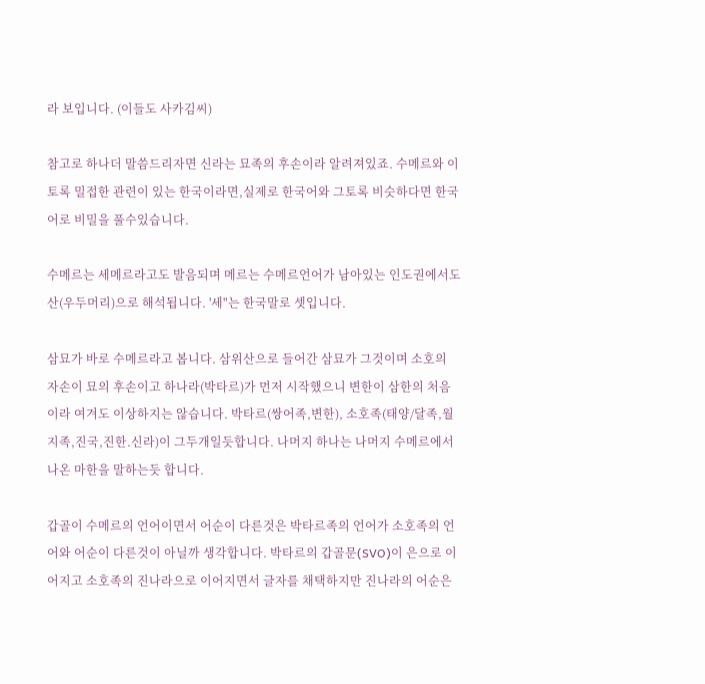라 보입니다. (이들도 사카김씨)

참고로 하나더 말씀드리자면 신라는 묘족의 후손이라 알려져있죠. 수메르와 이토록 밀접한 관련이 있는 한국이라면,실제로 한국어와 그토록 비슷하다면 한국어로 비밀을 풀수있습니다.

수메르는 세메르라고도 발음되며 메르는 수메르언어가 남아있는 인도권에서도 산(우두머리)으로 해석됩니다. '세"는 한국말로 셋입니다.

삼묘가 바로 수메르라고 봅니다. 삼위산으로 들어간 삼묘가 그것이며 소호의 자손이 묘의 후손이고 하나라(박타르)가 먼저 시작했으니 변한이 삼한의 처음이라 여겨도 이상하지는 않습니다. 박타르(쌍어족,변한), 소호족(태양/달족,월지족,진국,진한.신라)이 그두개일듯합니다. 나머지 하나는 나머지 수메르에서 나온 마한을 말하는듯 합니다.

갑골이 수메르의 언어이면서 어순이 다른것은 박타르족의 언어가 소호족의 언어와 어순이 다른것이 아닐까 생각합니다. 박타르의 갑골문(SVO)이 은으로 이어지고 소호족의 진나라으로 이어지면서 글자를 채택하지만 진나라의 어순은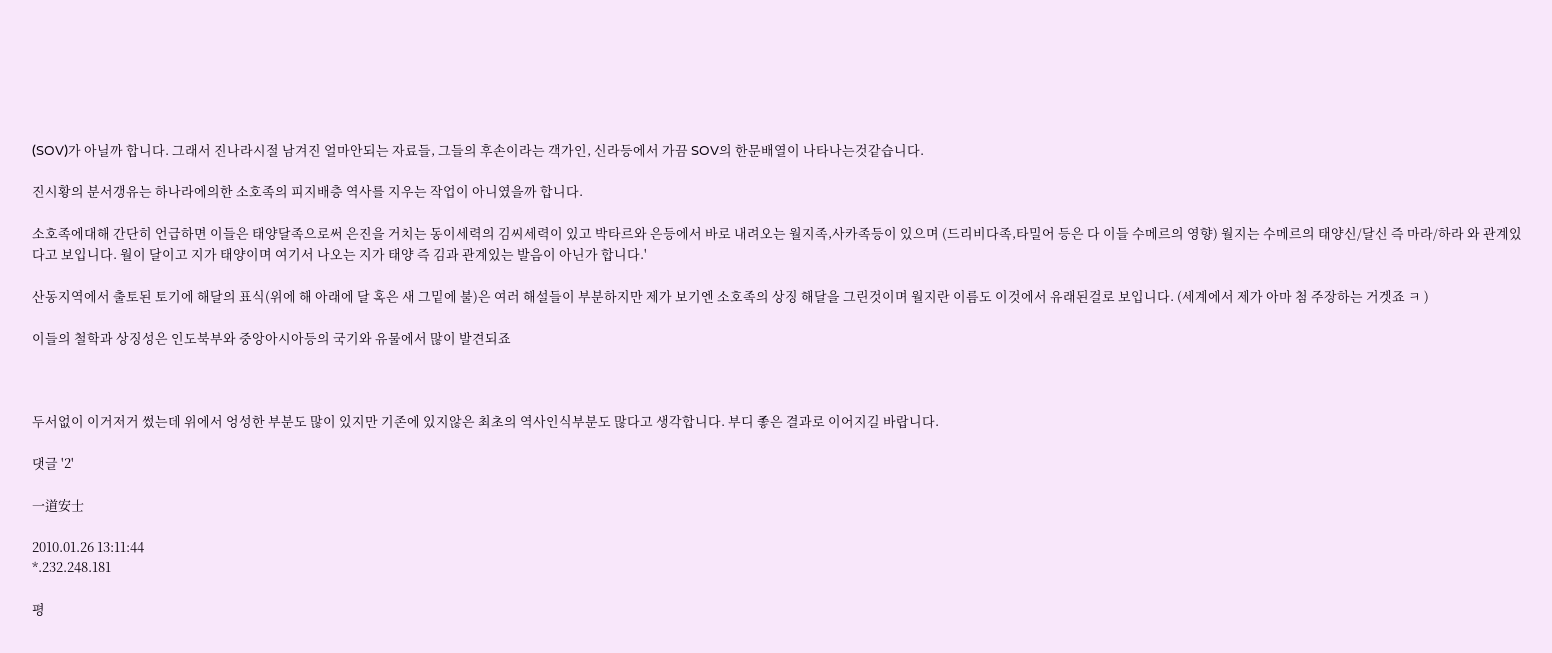(SOV)가 아닐까 합니다. 그래서 진나라시절 남겨진 얼마안되는 자료들, 그들의 후손이라는 객가인, 신라등에서 가끔 SOV의 한문배열이 나타나는것같습니다.

진시황의 분서갱유는 하나라에의한 소호족의 피지배층 역사를 지우는 작업이 아니였을까 합니다.

소호족에대해 간단히 언급하면 이들은 태양달족으로써 은진을 거치는 동이세력의 김씨세력이 있고 박타르와 은등에서 바로 내려오는 월지족,사카족등이 있으며 (드리비다족,타밀어 등은 다 이들 수메르의 영향) 월지는 수메르의 태양신/달신 즉 마라/하라 와 관계있다고 보입니다. 월이 달이고 지가 태양이며 여기서 나오는 지가 태양 즉 김과 관계있는 발음이 아닌가 합니다.'

산동지역에서 출토된 토기에 해달의 표식(위에 해 아래에 달 혹은 새 그밑에 불)은 여러 해설들이 부분하지만 제가 보기엔 소호족의 상징 해달을 그린것이며 월지란 이름도 이것에서 유래된걸로 보입니다. (세계에서 제가 아마 첨 주장하는 거겟죠 ㅋ )

이들의 철학과 상징성은 인도북부와 중앙아시아등의 국기와 유물에서 많이 발견되죠



두서없이 이거저거 썼는데 위에서 엉성한 부분도 많이 있지만 기존에 있지않은 최초의 역사인식부분도 많다고 생각합니다. 부디 좋은 결과로 이어지길 바랍니다.

댓글 '2'

一道安士

2010.01.26 13:11:44
*.232.248.181

평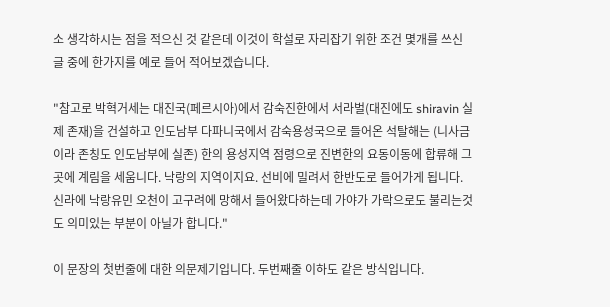소 생각하시는 점을 적으신 것 같은데 이것이 학설로 자리잡기 위한 조건 몇개를 쓰신 글 중에 한가지를 예로 들어 적어보겠습니다.

"참고로 박혁거세는 대진국(페르시아)에서 감숙진한에서 서라벌(대진에도 shiravin 실제 존재)을 건설하고 인도남부 다파니국에서 감숙용성국으로 들어온 석탈해는 (니사금이라 존칭도 인도남부에 실존) 한의 용성지역 점령으로 진변한의 요동이동에 합류해 그곳에 계림을 세움니다. 낙랑의 지역이지요. 선비에 밀려서 한반도로 들어가게 됩니다. 신라에 낙랑유민 오천이 고구려에 망해서 들어왔다하는데 가야가 가락으로도 불리는것도 의미있는 부분이 아닐가 합니다."

이 문장의 첫번줄에 대한 의문제기입니다. 두번째줄 이하도 같은 방식입니다.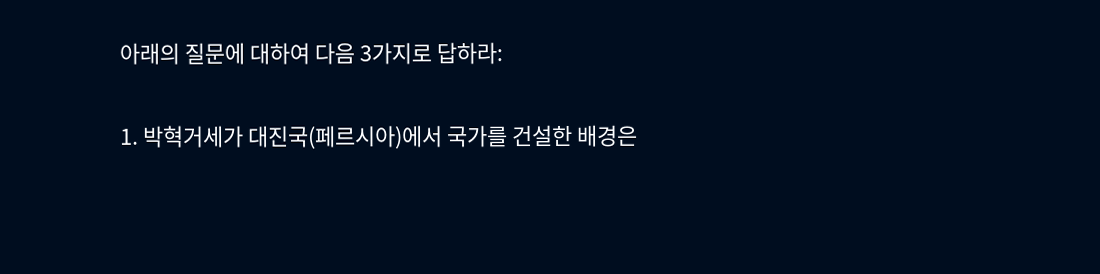아래의 질문에 대하여 다음 3가지로 답하라:

1. 박혁거세가 대진국(페르시아)에서 국가를 건설한 배경은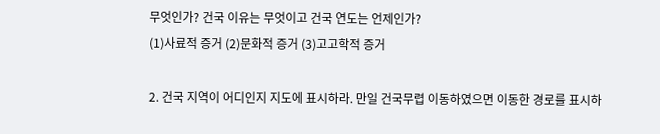무엇인가? 건국 이유는 무엇이고 건국 연도는 언제인가?
(1)사료적 증거 (2)문화적 증거 (3)고고학적 증거

2. 건국 지역이 어디인지 지도에 표시하라. 만일 건국무렵 이동하였으면 이동한 경로를 표시하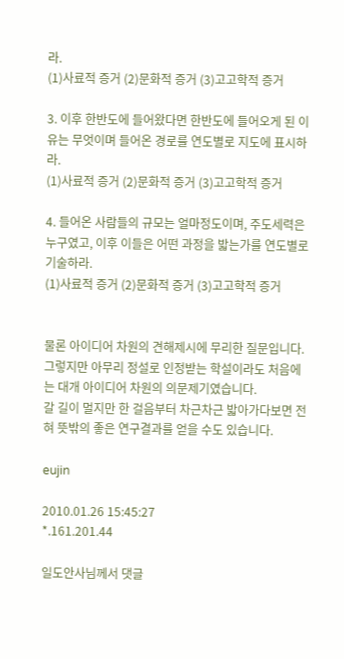라.
(1)사료적 증거 (2)문화적 증거 (3)고고학적 증거

3. 이후 한반도에 들어왔다면 한반도에 들어오게 된 이유는 무엇이며 들어온 경로를 연도별로 지도에 표시하라.
(1)사료적 증거 (2)문화적 증거 (3)고고학적 증거

4. 들어온 사람들의 규모는 얼마정도이며, 주도세력은 누구였고, 이후 이들은 어떤 과정을 밟는가를 연도별로 기술하라.
(1)사료적 증거 (2)문화적 증거 (3)고고학적 증거


물론 아이디어 차원의 견해제시에 무리한 질문입니다.
그렇지만 아무리 정설로 인정받는 학설이라도 처음에는 대개 아이디어 차원의 의문제기였습니다.
갈 길이 멀지만 한 걸음부터 차근차근 밟아가다보면 전혀 뜻밖의 좋은 연구결과를 얻을 수도 있습니다.

eujin

2010.01.26 15:45:27
*.161.201.44

일도안사님께서 댓글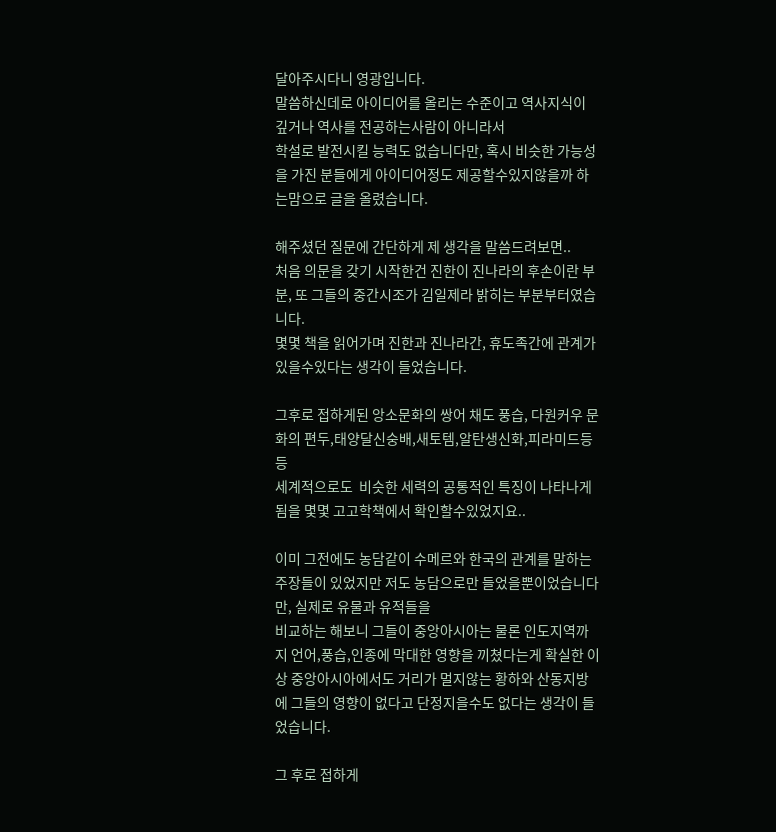달아주시다니 영광입니다.
말씀하신데로 아이디어를 올리는 수준이고 역사지식이 깊거나 역사를 전공하는사람이 아니라서
학설로 발전시킬 능력도 없습니다만, 혹시 비슷한 가능성을 가진 분들에게 아이디어정도 제공할수있지않을까 하는맘으로 글을 올렸습니다.

해주셨던 질문에 간단하게 제 생각을 말씀드려보면..
처음 의문을 갖기 시작한건 진한이 진나라의 후손이란 부분, 또 그들의 중간시조가 김일제라 밝히는 부분부터였습니다.
몇몇 책을 읽어가며 진한과 진나라간, 휴도족간에 관계가 있을수있다는 생각이 들었습니다.

그후로 접하게된 앙소문화의 쌍어 채도 풍습, 다원커우 문화의 편두,태양달신숭배,새토템,알탄생신화,피라미드등등
세계적으로도  비슷한 세력의 공통적인 특징이 나타나게됨을 몇몇 고고학책에서 확인할수있었지요..

이미 그전에도 농담같이 수메르와 한국의 관계를 말하는 주장들이 있었지만 저도 농담으로만 들었을뿐이었습니다만, 실제로 유물과 유적들을
비교하는 해보니 그들이 중앙아시아는 물론 인도지역까지 언어,풍습,인종에 막대한 영향을 끼쳤다는게 확실한 이상 중앙아시아에서도 거리가 멀지않는 황하와 산동지방에 그들의 영향이 없다고 단정지을수도 없다는 생각이 들었습니다.

그 후로 접하게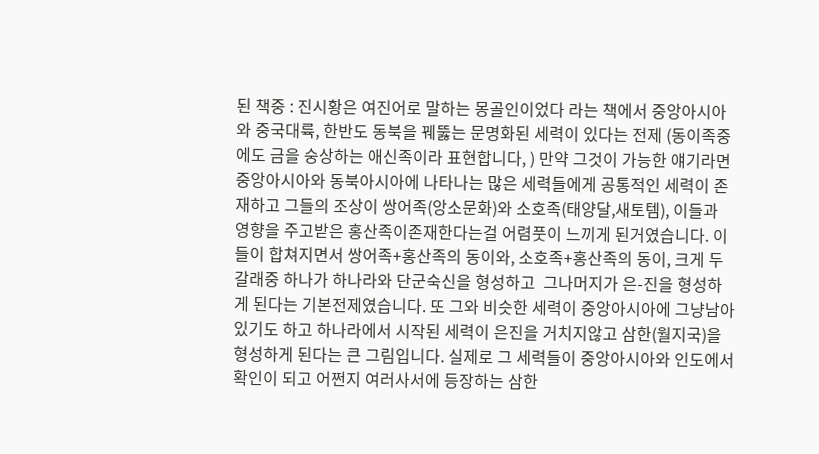된 책중 : 진시황은 여진어로 말하는 몽골인이었다 라는 책에서 중앙아시아와 중국대륙, 한반도 동북을 꿰뚫는 문명화된 세력이 있다는 전제 (동이족중에도 금을 숭상하는 애신족이라 표현합니다, ) 만약 그것이 가능한 얘기라면 중앙아시아와 동북아시아에 나타나는 많은 세력들에게 공통적인 세력이 존재하고 그들의 조상이 쌍어족(앙소문화)와 소호족(태양달,새토템), 이들과 영향을 주고받은 홍산족이존재한다는걸 어렴풋이 느끼게 된거였습니다. 이들이 합쳐지면서 쌍어족+홍산족의 동이와, 소호족+홍산족의 동이, 크게 두갈래중 하나가 하나라와 단군숙신을 형성하고  그나머지가 은-진을 형성하게 된다는 기본전제였습니다. 또 그와 비슷한 세력이 중앙아시아에 그냥남아있기도 하고 하나라에서 시작된 세력이 은진을 거치지않고 삼한(월지국)을 형성하게 된다는 큰 그림입니다. 실제로 그 세력들이 중앙아시아와 인도에서 확인이 되고 어쩐지 여러사서에 등장하는 삼한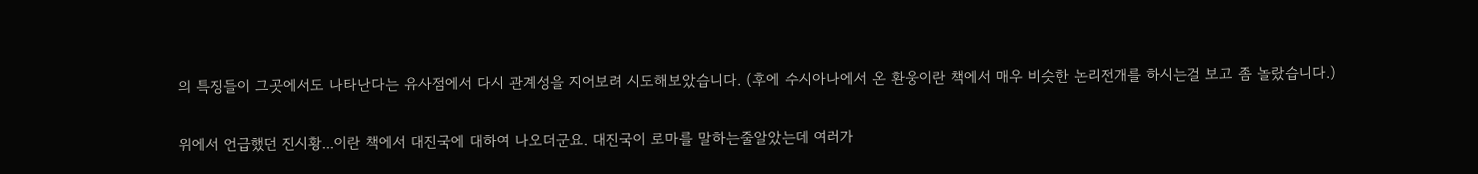의 특징들이 그곳에서도 나타난다는 유사점에서 다시 관계성을 지어보려 시도해보았습니다. (후에 수시아나에서 온 환웅이란 책에서 매우 비슷한 논리전개를 하시는걸 보고 좀 놀랐습니다.)

위에서 언급했던 진시황...이란 책에서 대진국에 대하여 나오더군요. 대진국이 로마를 말하는줄알았는데 여러가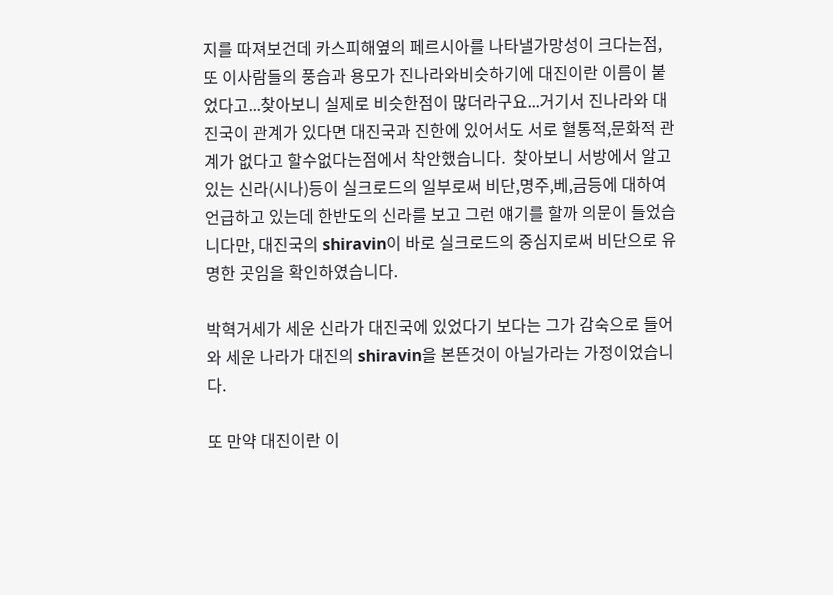지를 따져보건데 카스피해옆의 페르시아를 나타낼가망성이 크다는점, 또 이사람들의 풍습과 용모가 진나라와비슷하기에 대진이란 이름이 붙었다고...찾아보니 실제로 비슷한점이 많더라구요...거기서 진나라와 대진국이 관계가 있다면 대진국과 진한에 있어서도 서로 혈통적,문화적 관계가 없다고 할수없다는점에서 착안했습니다.  찾아보니 서방에서 알고있는 신라(시나)등이 실크로드의 일부로써 비단,명주,베,금등에 대하여 언급하고 있는데 한반도의 신라를 보고 그런 얘기를 할까 의문이 들었습니다만, 대진국의 shiravin이 바로 실크로드의 중심지로써 비단으로 유명한 곳임을 확인하였습니다.

박혁거세가 세운 신라가 대진국에 있었다기 보다는 그가 감숙으로 들어와 세운 나라가 대진의 shiravin을 본뜬것이 아닐가라는 가정이었습니다.

또 만약 대진이란 이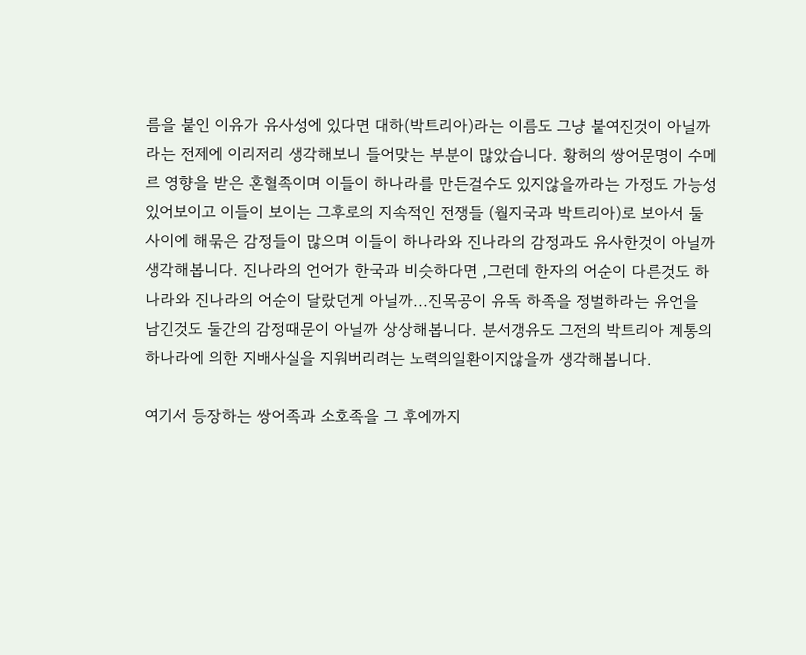름을 붙인 이유가 유사성에 있다면 대하(박트리아)라는 이름도 그냥 붙여진것이 아닐까 라는 전제에 이리저리 생각해보니 들어맞는 부분이 많았습니다. 황허의 쌍어문명이 수메르 영향을 받은 혼혈족이며 이들이 하나라를 만든걸수도 있지않을까라는 가정도 가능성 있어보이고 이들이 보이는 그후로의 지속적인 전쟁들 (월지국과 박트리아)로 보아서 둘 사이에 해묶은 감정들이 많으며 이들이 하나라와 진나라의 감정과도 유사한것이 아닐까 생각해봅니다. 진나라의 언어가 한국과 비슷하다면 ,그런데 한자의 어순이 다른것도 하나라와 진나라의 어순이 달랐던게 아닐까...진목공이 유독 하족을 정벌하라는 유언을 남긴것도 둘간의 감정때문이 아닐까 상상해봅니다. 분서갱유도 그전의 박트리아 계통의 하나라에 의한 지배사실을 지워버리려는 노력의일환이지않을까 생각해봅니다.

여기서 등장하는 쌍어족과 소호족을 그 후에까지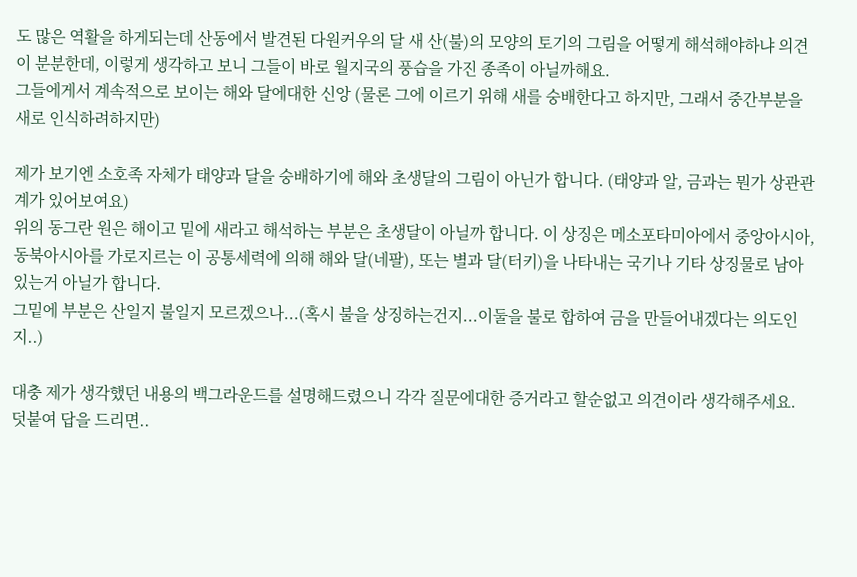도 많은 역활을 하게되는데 산동에서 발견된 다원커우의 달 새 산(불)의 모양의 토기의 그림을 어떻게 해석해야하냐 의견이 분분한데, 이렇게 생각하고 보니 그들이 바로 월지국의 풍습을 가진 종족이 아닐까해요.
그들에게서 계속적으로 보이는 해와 달에대한 신앙 (물론 그에 이르기 위해 새를 숭배한다고 하지만, 그래서 중간부분을 새로 인식하려하지만)

제가 보기엔 소호족 자체가 태양과 달을 숭배하기에 해와 초생달의 그림이 아닌가 합니다. (태양과 알, 금과는 뭔가 상관관계가 있어보여요)
위의 동그란 원은 해이고 밑에 새라고 해석하는 부분은 초생달이 아닐까 합니다. 이 상징은 메소포타미아에서 중앙아시아, 동북아시아를 가로지르는 이 공통세력에 의해 해와 달(네팔), 또는 별과 달(터키)을 나타내는 국기나 기타 상징물로 남아있는거 아닐가 합니다.
그밑에 부분은 산일지 불일지 모르겠으나...(혹시 불을 상징하는건지...이둘을 불로 합하여 금을 만들어내겠다는 의도인지..)

대충 제가 생각했던 내용의 백그라운드를 설명해드렸으니 각각 질문에대한 증거라고 할순없고 의견이라 생각해주세요.
덧붙여 답을 드리면..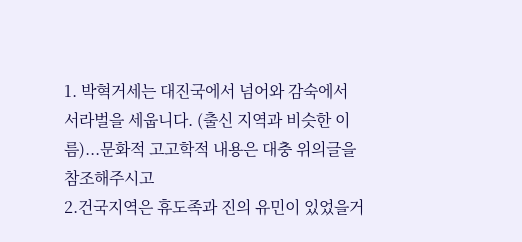1. 박혁거세는 대진국에서 넘어와 감숙에서 서라벌을 세웁니다. (출신 지역과 비슷한 이름)...문화적 고고학적 내용은 대충 위의글을 참조해주시고
2.건국지역은 휴도족과 진의 유민이 있었을거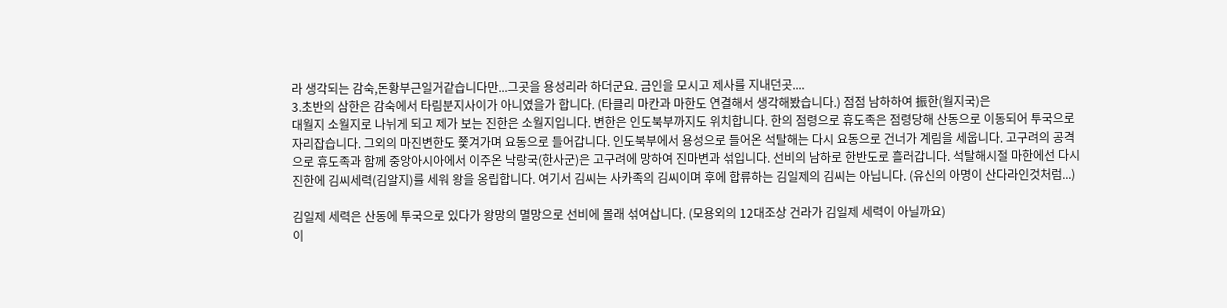라 생각되는 감숙,돈황부근일거같습니다만...그곳을 용성리라 하더군요. 금인을 모시고 제사를 지내던곳....
3.초반의 삼한은 감숙에서 타림분지사이가 아니였을가 합니다. (타클리 마칸과 마한도 연결해서 생각해봤습니다.) 점점 남하하여 振한(월지국)은
대월지 소월지로 나뉘게 되고 제가 보는 진한은 소월지입니다. 변한은 인도북부까지도 위치합니다. 한의 점령으로 휴도족은 점령당해 산동으로 이동되어 투국으로 자리잡습니다. 그외의 마진변한도 쭃겨가며 요동으로 들어갑니다. 인도북부에서 용성으로 들어온 석탈해는 다시 요동으로 건너가 계림을 세웁니다. 고구려의 공격으로 휴도족과 함께 중앙아시아에서 이주온 낙랑국(한사군)은 고구려에 망하여 진마변과 섞입니다. 선비의 남하로 한반도로 흘러갑니다. 석탈해시절 마한에선 다시 진한에 김씨세력(김알지)를 세워 왕을 옹립합니다. 여기서 김씨는 사카족의 김씨이며 후에 합류하는 김일제의 김씨는 아닙니다. (유신의 아명이 산다라인것처럼...)

김일제 세력은 산동에 투국으로 있다가 왕망의 멸망으로 선비에 몰래 섞여삽니다. (모용외의 12대조상 건라가 김일제 세력이 아닐까요)
이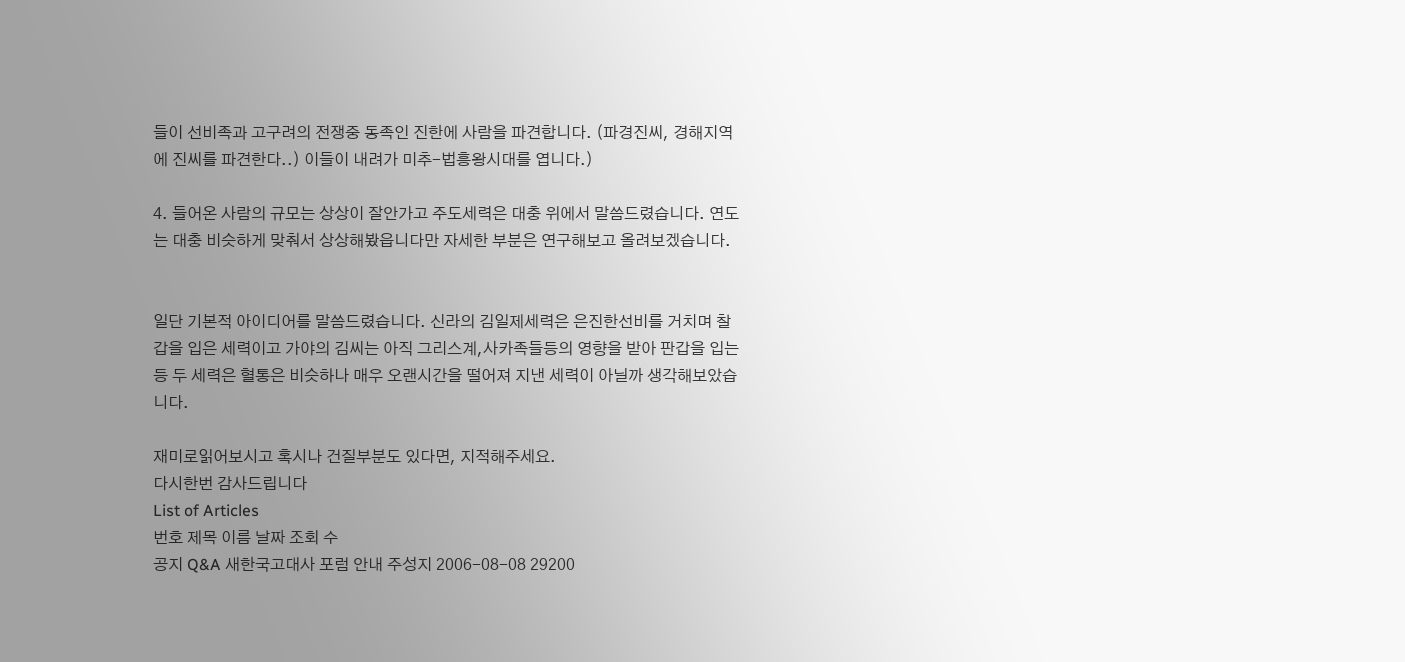들이 선비족과 고구려의 전쟁중 동족인 진한에 사람을 파견합니다. (파경진씨, 경해지역에 진씨를 파견한다..) 이들이 내려가 미추-법흥왕시대를 엽니다.)

4. 들어온 사람의 규모는 상상이 잘안가고 주도세력은 대충 위에서 말씀드렸습니다. 연도는 대충 비슷하게 맞춰서 상상해봤읍니다만 자세한 부분은 연구해보고 올려보겠습니다.


일단 기본적 아이디어를 말씀드렸습니다. 신라의 김일제세력은 은진한선비를 거치며 찰갑을 입은 세력이고 가야의 김씨는 아직 그리스계,사카족들등의 영향을 받아 판갑을 입는등 두 세력은 혈통은 비슷하나 매우 오랜시간을 떨어져 지낸 세력이 아닐까 생각해보았습니다.

재미로읽어보시고 혹시나 건질부분도 있다면, 지적해주세요.
다시한번 감사드립니다
List of Articles
번호 제목 이름 날짜 조회 수
공지 Q&A 새한국고대사 포럼 안내 주성지 2006-08-08 29200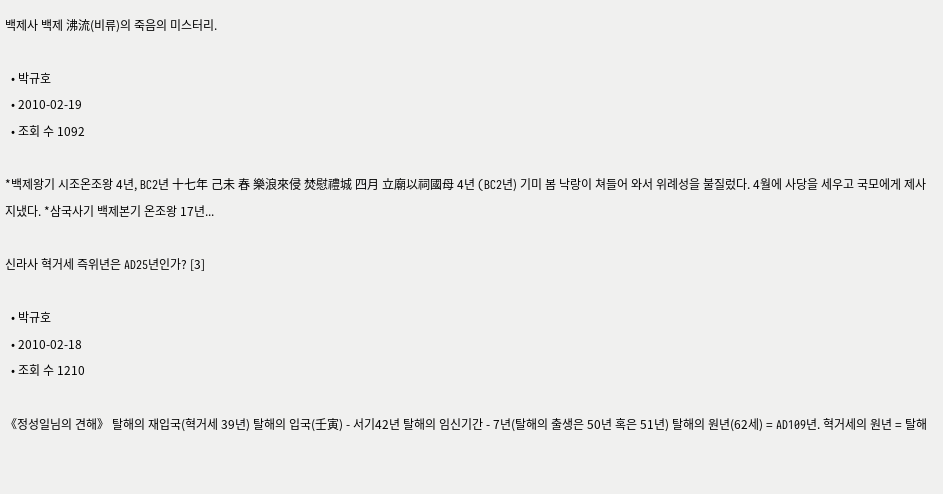백제사 백제 沸流(비류)의 죽음의 미스터리.

  • 박규호
  • 2010-02-19
  • 조회 수 1092

*백제왕기 시조온조왕 4년, BC2년 十七年 己未 春 樂浪來侵 焚慰禮城 四月 立廟以祠國母 4년 (BC2년) 기미 봄 낙랑이 쳐들어 와서 위례성을 불질렀다. 4월에 사당을 세우고 국모에게 제사지냈다. *삼국사기 백제본기 온조왕 17년...

신라사 혁거세 즉위년은 AD25년인가? [3]

  • 박규호
  • 2010-02-18
  • 조회 수 1210

《정성일님의 견해》 탈해의 재입국(혁거세 39년) 탈해의 입국(壬寅) - 서기42년 탈해의 임신기간 - 7년(탈해의 출생은 50년 혹은 51년) 탈해의 원년(62세) = AD109년. 혁거세의 원년 = 탈해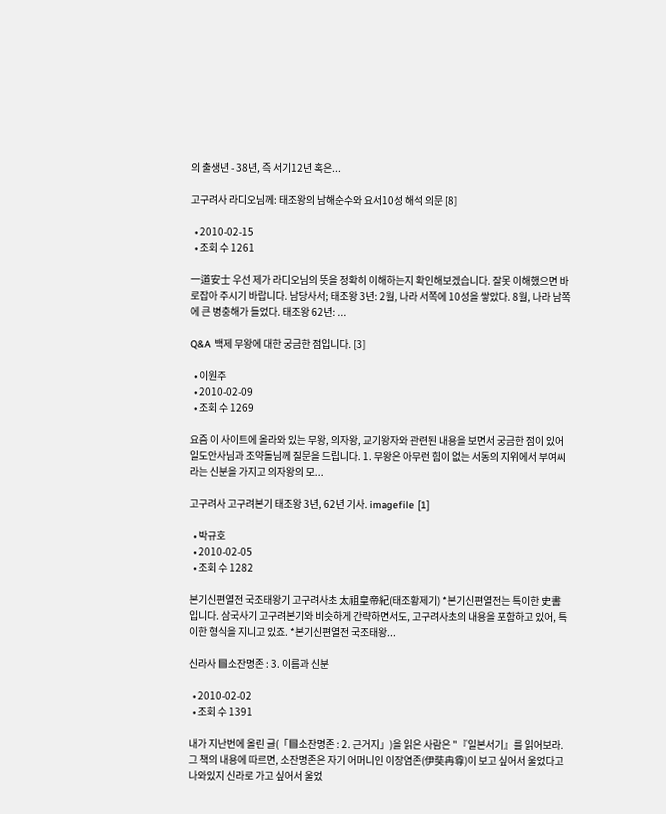의 출생년 - 38년, 즉 서기12년 혹은...

고구려사 라디오님께: 태조왕의 남해순수와 요서10성 해석 의문 [8]

  • 2010-02-15
  • 조회 수 1261

一道安士 우선 제가 라디오님의 뜻을 정확히 이해하는지 확인해보겠습니다. 잘못 이해했으면 바로잡아 주시기 바랍니다. 남당사서; 태조왕 3년: 2월, 나라 서쪽에 10성을 쌓았다. 8월, 나라 남쪽에 큰 병충해가 들었다. 태조왕 62년: ...

Q&A 백제 무왕에 대한 궁금한 점입니다. [3]

  • 이원주
  • 2010-02-09
  • 조회 수 1269

요즘 이 사이트에 올라와 있는 무왕, 의자왕, 교기왕자와 관련된 내용을 보면서 궁금한 점이 있어 일도안사님과 조약돌님께 질문을 드립니다. 1. 무왕은 아무런 힘이 없는 서동의 지위에서 부여씨라는 신분을 가지고 의자왕의 모...

고구려사 고구려본기 태조왕 3년, 62년 기사. imagefile [1]

  • 박규호
  • 2010-02-05
  • 조회 수 1282

본기신편열전 국조태왕기 고구려사초 太祖皇帝紀(태조황제기) *본기신편열전는 특이한 史書입니다. 삼국사기 고구려본기와 비슷하게 간략하면서도, 고구려사초의 내용을 포함하고 있어, 특이한 형식을 지니고 있죠. *본기신편열전 국조태왕...

신라사 ▩소잔명존 : 3. 이름과 신분

  • 2010-02-02
  • 조회 수 1391

내가 지난번에 올린 글(「▩소잔명존 : 2. 근거지」)을 읽은 사람은 "『일본서기』를 읽어보라. 그 책의 내용에 따르면, 소잔명존은 자기 어머니인 이장염존(伊奘冉尊)이 보고 싶어서 울었다고 나와있지 신라로 가고 싶어서 울었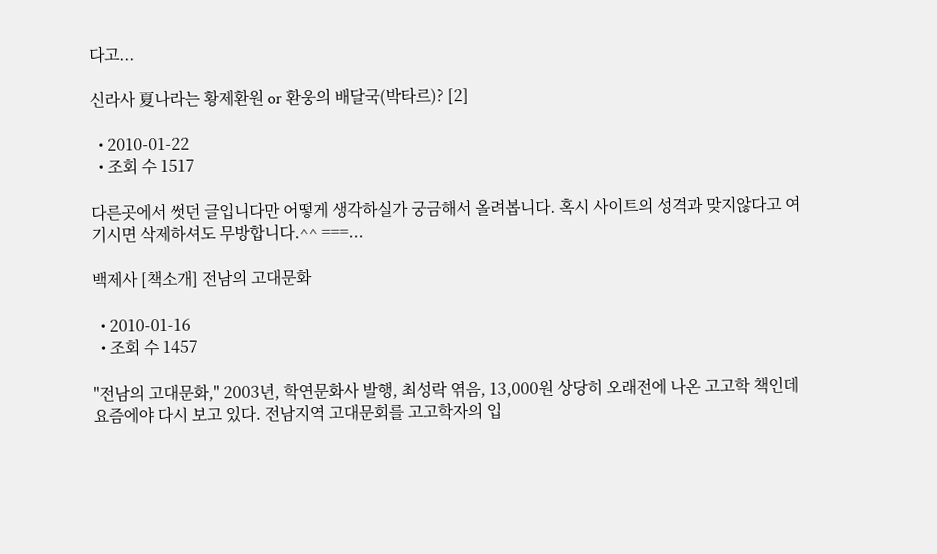다고...

신라사 夏나라는 황제환원 or 환웅의 배달국(박타르)? [2]

  • 2010-01-22
  • 조회 수 1517

다른곳에서 썻던 글입니다만 어떻게 생각하실가 궁금해서 올려봅니다. 혹시 사이트의 성격과 맞지않다고 여기시면 삭제하셔도 무방합니다.^^ ===...

백제사 [책소개] 전남의 고대문화

  • 2010-01-16
  • 조회 수 1457

"전남의 고대문화," 2003년, 학연문화사 발행, 최성락 엮음, 13,000원 상당히 오래전에 나온 고고학 책인데 요즘에야 다시 보고 있다. 전남지역 고대문회를 고고학자의 입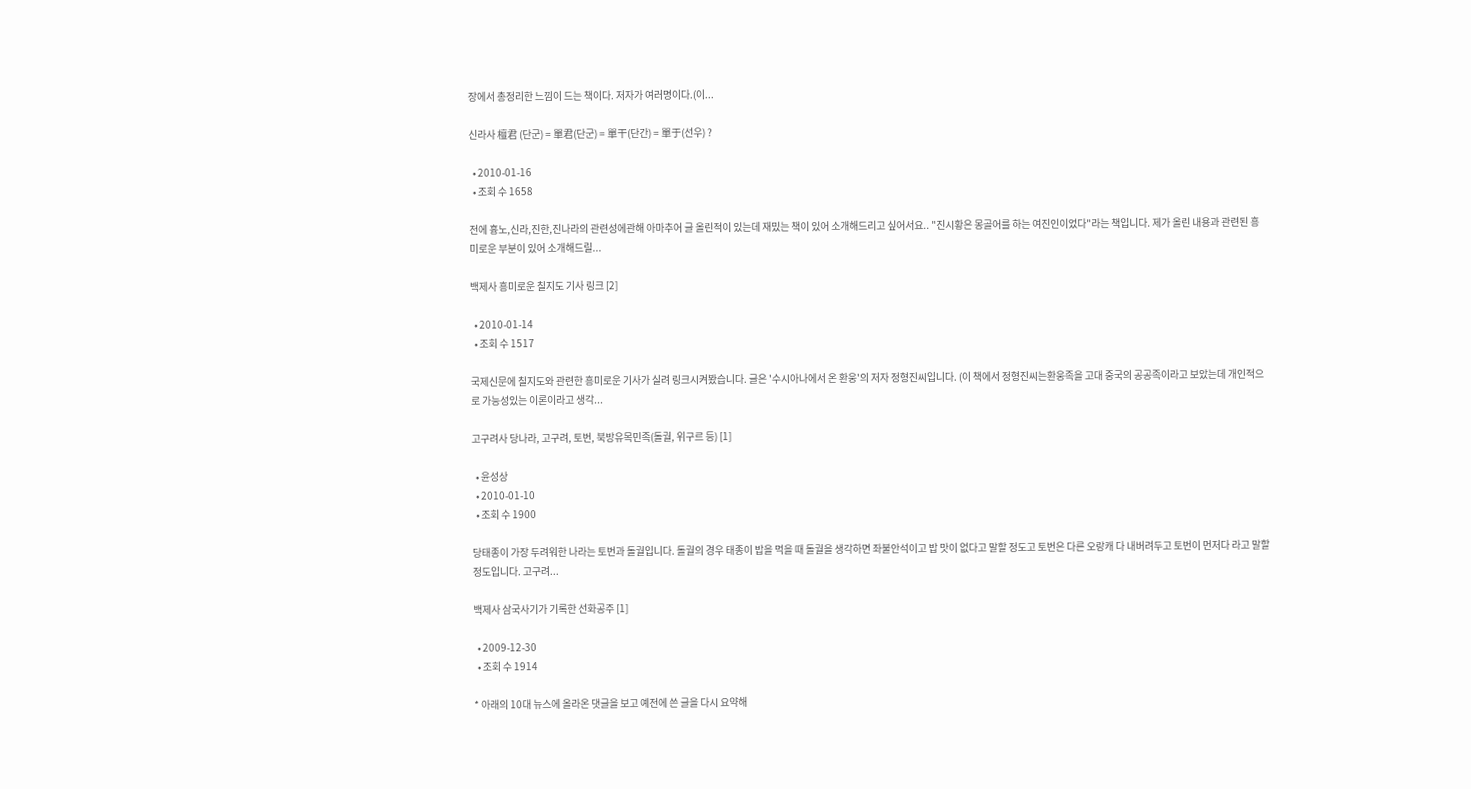장에서 총정리한 느낌이 드는 책이다. 저자가 여러명이다.(이...

신라사 檀君 (단군) = 單君(단군) = 單干(단간) = 單于(선우) ?

  • 2010-01-16
  • 조회 수 1658

전에 흉노,신라,진한,진나라의 관련성에관해 아마추어 글 올린적이 있는데 재밌는 책이 있어 소개해드리고 싶어서요.. "진시황은 몽골어를 하는 여진인이었다"라는 책입니다. 제가 올린 내용과 관련된 흥미로운 부분이 있어 소개해드릴...

백제사 흥미로운 칠지도 기사 링크 [2]

  • 2010-01-14
  • 조회 수 1517

국제신문에 칠지도와 관련한 흥미로운 기사가 실려 링크시켜봤습니다. 글은 '수시아나에서 온 환웅'의 저자 정형진씨입니다. (이 책에서 정형진씨는환웅족을 고대 중국의 공공족이라고 보았는데 개인적으로 가능성있는 이론이라고 생각...

고구려사 당나라, 고구려, 토번, 북방유목민족(돌궐, 위구르 등) [1]

  • 윤성상
  • 2010-01-10
  • 조회 수 1900

당태종이 가장 두려워한 나라는 토번과 돌궐입니다. 돌궐의 경우 태종이 밥을 먹을 때 돌궐을 생각하면 좌불안석이고 밥 맛이 없다고 말할 정도고 토번은 다른 오랑캐 다 내버려두고 토번이 먼저다 라고 말할 정도입니다. 고구려...

백제사 삼국사기가 기록한 선화공주 [1]

  • 2009-12-30
  • 조회 수 1914

* 아래의 10대 뉴스에 올라온 댓글을 보고 예전에 쓴 글을 다시 요약해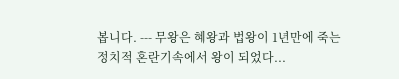봅니다. --- 무왕은 혜왕과 법왕이 1년만에 죽는 정치적 혼란기속에서 왕이 되었다...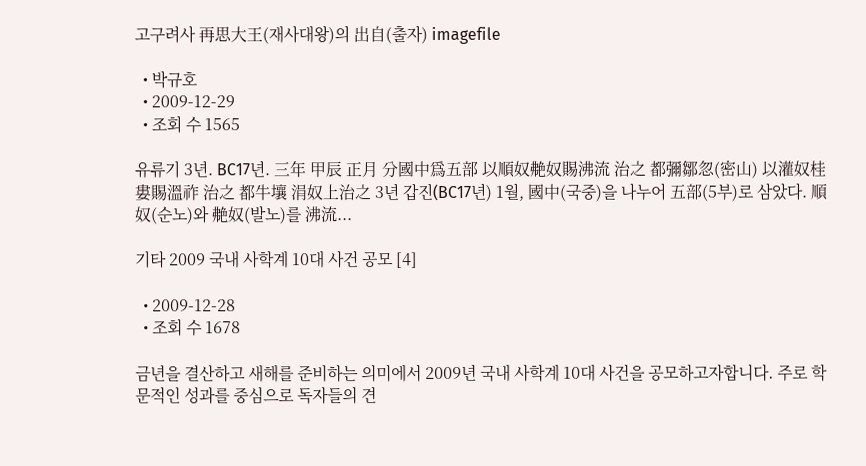고구려사 再思大王(재사대왕)의 出自(출자) imagefile

  • 박규호
  • 2009-12-29
  • 조회 수 1565

유류기 3년. BC17년. 三年 甲辰 正月 分國中爲五部 以順奴艴奴賜沸流 治之 都彌鄒忽(密山) 以灌奴桂婁賜溫祚 治之 都牛壤 涓奴上治之 3년 갑진(BC17년) 1월, 國中(국중)을 나누어 五部(5부)로 삼았다. 順奴(순노)와 艴奴(발노)를 沸流...

기타 2009 국내 사학계 10대 사건 공모 [4]

  • 2009-12-28
  • 조회 수 1678

금년을 결산하고 새해를 준비하는 의미에서 2009년 국내 사학계 10대 사건을 공모하고자합니다. 주로 학문적인 성과를 중심으로 독자들의 견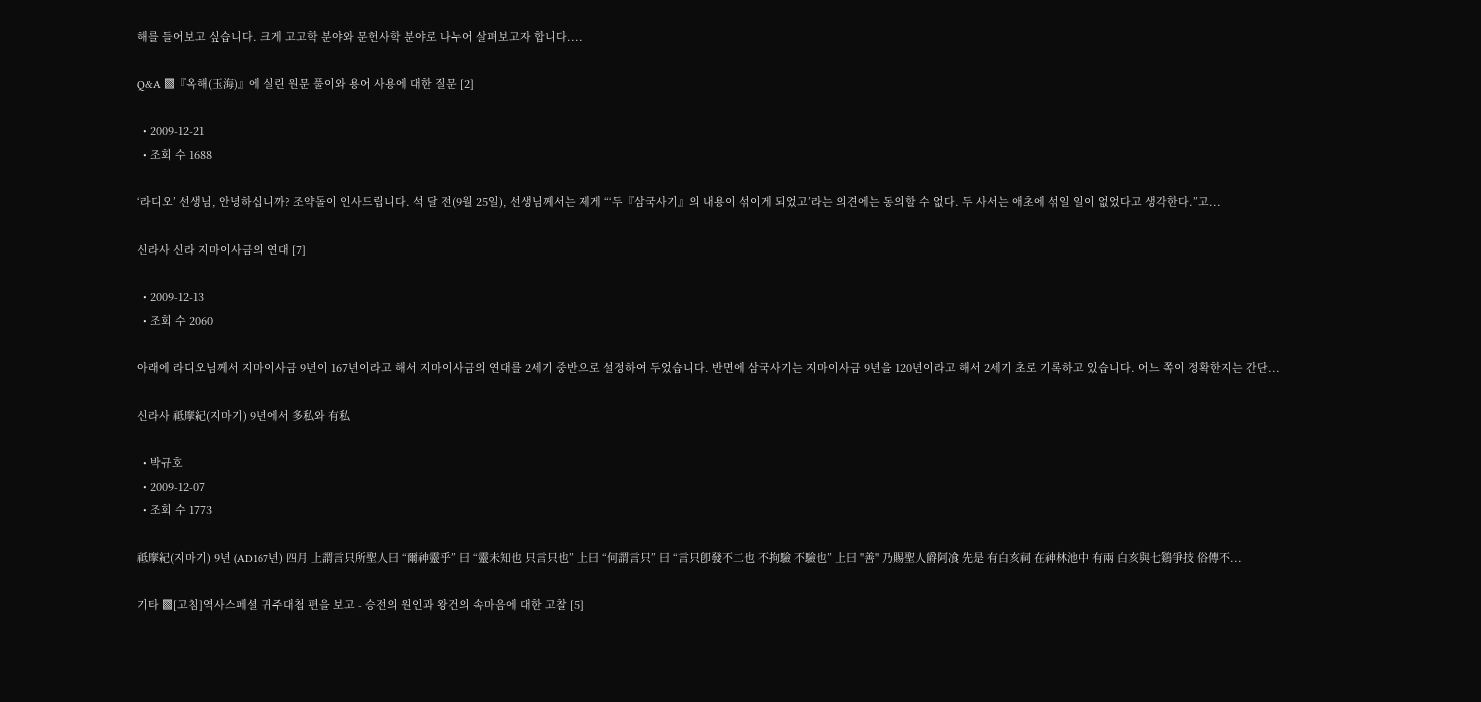해를 들어보고 싶습니다. 크게 고고학 분야와 문헌사학 분야로 나누어 살펴보고자 합니다....

Q&A ▩『옥해(玉海)』에 실린 원문 풀이와 용어 사용에 대한 질문 [2]

  • 2009-12-21
  • 조회 수 1688

‘라디오’ 선생님, 안녕하십니까? 조약돌이 인사드립니다. 석 달 전(9월 25일), 선생님께서는 제게 “‘두『삼국사기』의 내용이 섞이게 되었고’라는 의견에는 동의할 수 없다. 두 사서는 애초에 섞일 일이 없었다고 생각한다.”고...

신라사 신라 지마이사금의 연대 [7]

  • 2009-12-13
  • 조회 수 2060

아래에 라디오님께서 지마이사금 9년이 167년이라고 해서 지마이사금의 연대를 2세기 중반으로 설정하여 두었습니다. 반면에 삼국사기는 지마이사금 9년을 120년이라고 해서 2세기 초로 기록하고 있습니다. 어느 쪽이 정확한지는 간단...

신라사 祗摩紀(지마기) 9년에서 多私와 有私

  • 박규호
  • 2009-12-07
  • 조회 수 1773

祗摩紀(지마기) 9년 (AD167년) 四月 上謂言只所聖人曰 “爾神靈乎” 曰 “靈未知也 只言只也” 上曰 “何謂言只” 曰 “言只卽發不二也 不拘驗 不驗也” 上曰 "善" 乃賜聖人爵阿飡 先是 有白亥祠 在神林池中 有兩 白亥與七鷄爭技 俗傳不...

기타 ▩[고침]역사스페셜 귀주대첩 편을 보고 - 승전의 원인과 왕건의 속마음에 대한 고찰 [5]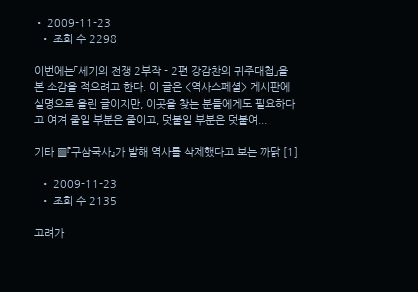• 2009-11-23
  • 조회 수 2298

이번에는「세기의 전쟁 2부작 - 2편 강감찬의 귀주대첩」을 본 소감을 적으려고 한다. 이 글은 <역사스페셜> 게시판에 실명으로 올린 글이지만, 이곳을 찾는 분들에게도 필요하다고 여겨 줄일 부분은 줄이고, 덧붙일 부분은 덧붙여...

기타 ▩『구삼국사』가 발해 역사를 삭제했다고 보는 까닭 [1]

  • 2009-11-23
  • 조회 수 2135

고려가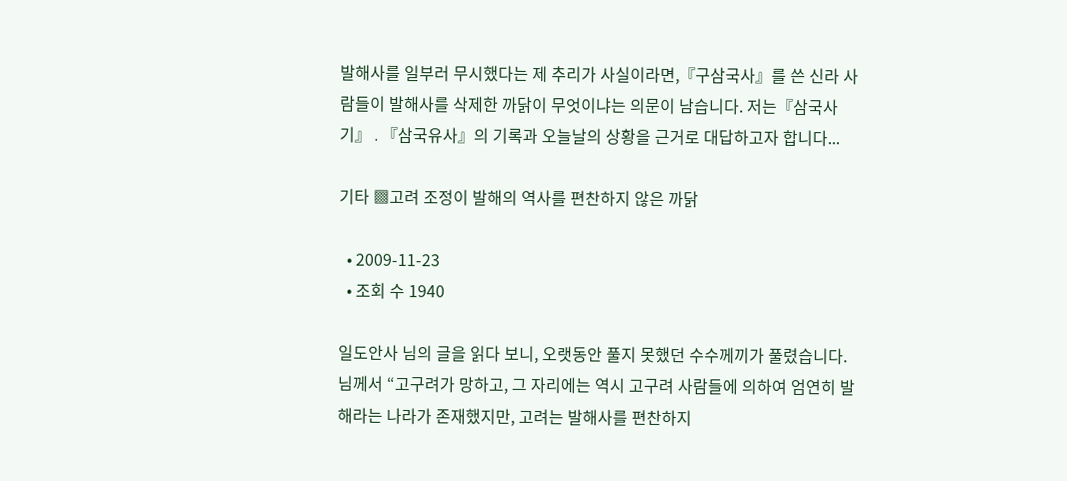발해사를 일부러 무시했다는 제 추리가 사실이라면,『구삼국사』를 쓴 신라 사람들이 발해사를 삭제한 까닭이 무엇이냐는 의문이 남습니다. 저는『삼국사기』․『삼국유사』의 기록과 오늘날의 상황을 근거로 대답하고자 합니다...

기타 ▩고려 조정이 발해의 역사를 편찬하지 않은 까닭

  • 2009-11-23
  • 조회 수 1940

일도안사 님의 글을 읽다 보니, 오랫동안 풀지 못했던 수수께끼가 풀렸습니다. 님께서 “고구려가 망하고, 그 자리에는 역시 고구려 사람들에 의하여 엄연히 발해라는 나라가 존재했지만, 고려는 발해사를 편찬하지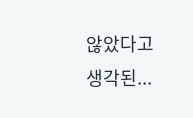않았다고 생각된...